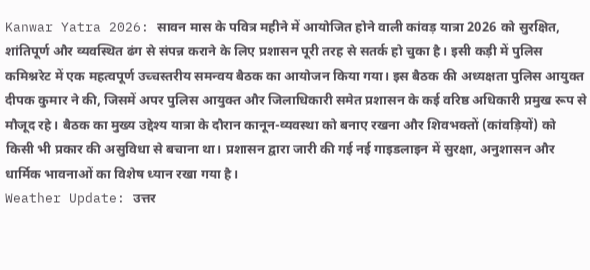Kanwar Yatra 2026: सावन मास के पवित्र महीने में आयोजित होने वाली कांवड़ यात्रा 2026 को सुरक्षित, शांतिपूर्ण और व्यवस्थित ढंग से संपन्न कराने के लिए प्रशासन पूरी तरह से सतर्क हो चुका है। इसी कड़ी में पुलिस कमिश्नरेट में एक महत्वपूर्ण उच्चस्तरीय समन्वय बैठक का आयोजन किया गया। इस बैठक की अध्यक्षता पुलिस आयुक्त दीपक कुमार ने की, जिसमें अपर पुलिस आयुक्त और जिलाधिकारी समेत प्रशासन के कई वरिष्ठ अधिकारी प्रमुख रूप से मौजूद रहे। बैठक का मुख्य उद्देश्य यात्रा के दौरान कानून-व्यवस्था को बनाए रखना और शिवभक्तों (कांवड़ियों) को किसी भी प्रकार की असुविधा से बचाना था। प्रशासन द्वारा जारी की गई नई गाइडलाइन में सुरक्षा, अनुशासन और धार्मिक भावनाओं का विशेष ध्यान रखा गया है।
Weather Update: उत्तर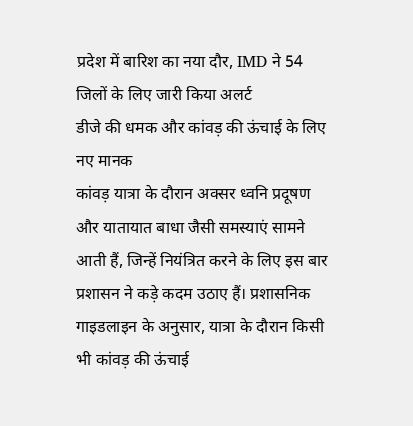प्रदेश में बारिश का नया दौर, IMD ने 54 जिलों के लिए जारी किया अलर्ट
डीजे की धमक और कांवड़ की ऊंचाई के लिए नए मानक
कांवड़ यात्रा के दौरान अक्सर ध्वनि प्रदूषण और यातायात बाधा जैसी समस्याएं सामने आती हैं, जिन्हें नियंत्रित करने के लिए इस बार प्रशासन ने कड़े कदम उठाए हैं। प्रशासनिक गाइडलाइन के अनुसार, यात्रा के दौरान किसी भी कांवड़ की ऊंचाई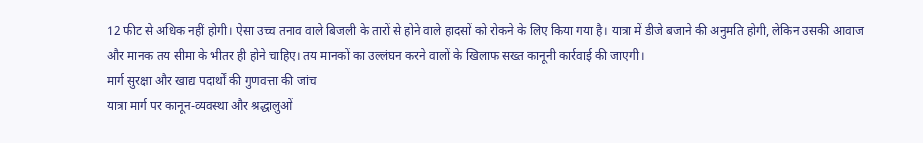12 फीट से अधिक नहीं होगी। ऐसा उच्च तनाव वाले बिजली के तारों से होने वाले हादसों को रोकने के लिए किया गया है। यात्रा में डीजे बजाने की अनुमति होगी, लेकिन उसकी आवाज और मानक तय सीमा के भीतर ही होने चाहिए। तय मानकों का उल्लंघन करने वालों के खिलाफ सख्त कानूनी कार्रवाई की जाएगी।
मार्ग सुरक्षा और खाद्य पदार्थों की गुणवत्ता की जांच
यात्रा मार्ग पर कानून-व्यवस्था और श्रद्धालुओं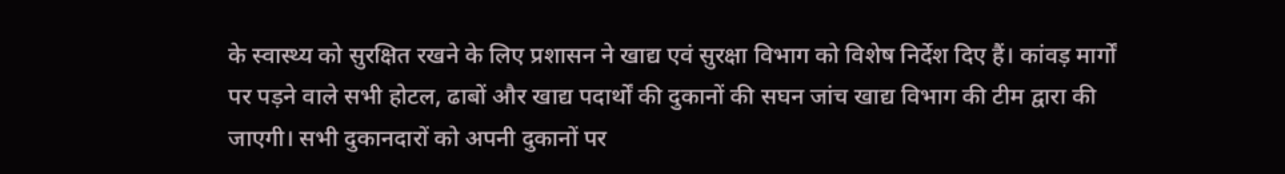के स्वास्थ्य को सुरक्षित रखने के लिए प्रशासन ने खाद्य एवं सुरक्षा विभाग को विशेष निर्देश दिए हैं। कांवड़ मार्गों पर पड़ने वाले सभी होटल, ढाबों और खाद्य पदार्थों की दुकानों की सघन जांच खाद्य विभाग की टीम द्वारा की जाएगी। सभी दुकानदारों को अपनी दुकानों पर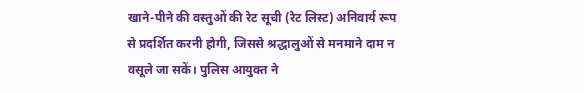खाने-पीने की वस्तुओं की रेट सूची (रेट लिस्ट) अनिवार्य रूप से प्रदर्शित करनी होगी, जिससे श्रद्धालुओं से मनमाने दाम न वसूले जा सकें। पुलिस आयुक्त ने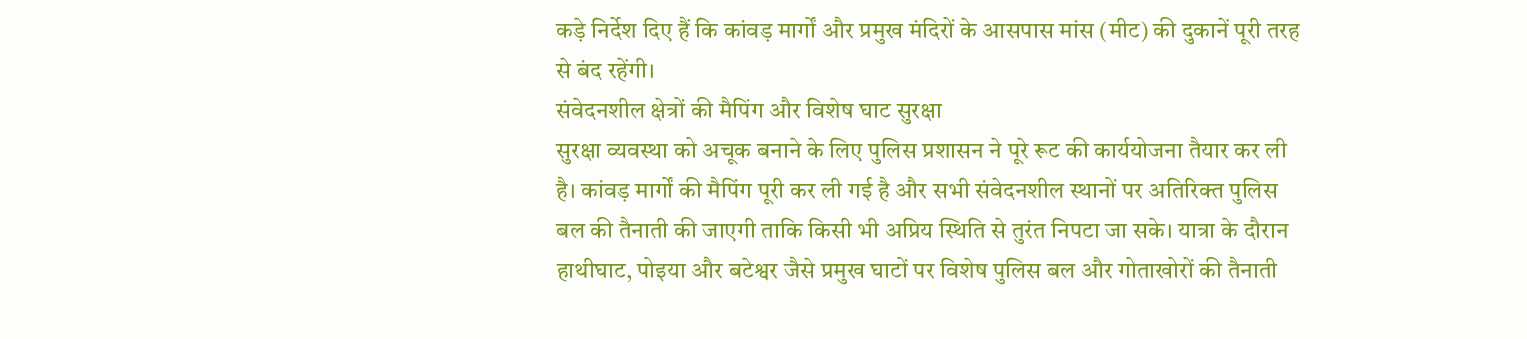कड़े निर्देश दिए हैं कि कांवड़ मार्गों और प्रमुख मंदिरों के आसपास मांस (मीट) की दुकानें पूरी तरह से बंद रहेंगी।
संवेदनशील क्षेत्रों की मैपिंग और विशेष घाट सुरक्षा
सुरक्षा व्यवस्था को अचूक बनाने के लिए पुलिस प्रशासन ने पूरे रूट की कार्ययोजना तैयार कर ली है। कांवड़ मार्गों की मैपिंग पूरी कर ली गई है और सभी संवेदनशील स्थानों पर अतिरिक्त पुलिस बल की तैनाती की जाएगी ताकि किसी भी अप्रिय स्थिति से तुरंत निपटा जा सके। यात्रा के दौरान हाथीघाट, पोइया और बटेश्वर जैसे प्रमुख घाटों पर विशेष पुलिस बल और गोताखोरों की तैनाती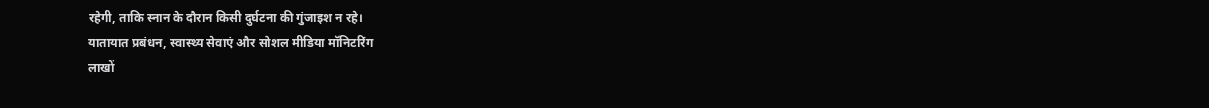रहेगी, ताकि स्नान के दौरान किसी दुर्घटना की गुंजाइश न रहे।
यातायात प्रबंधन, स्वास्थ्य सेवाएं और सोशल मीडिया मॉनिटरिंग
लाखों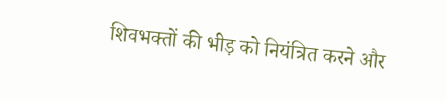शिवभक्तों की भीड़ को नियंत्रित करने और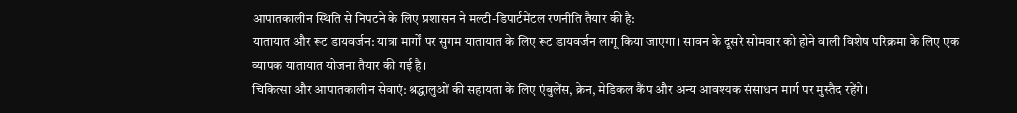आपातकालीन स्थिति से निपटने के लिए प्रशासन ने मल्टी-डिपार्टमेंटल रणनीति तैयार की है:
यातायात और रूट डायवर्जन: यात्रा मार्गों पर सुगम यातायात के लिए रूट डायवर्जन लागू किया जाएगा। सावन के दूसरे सोमवार को होने वाली विशेष परिक्रमा के लिए एक व्यापक यातायात योजना तैयार की गई है।
चिकित्सा और आपातकालीन सेवाएं: श्रद्धालुओं की सहायता के लिए एंबुलेंस, क्रेन, मेडिकल कैंप और अन्य आवश्यक संसाधन मार्ग पर मुस्तैद रहेंगे।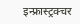इन्फ्रास्ट्रक्चर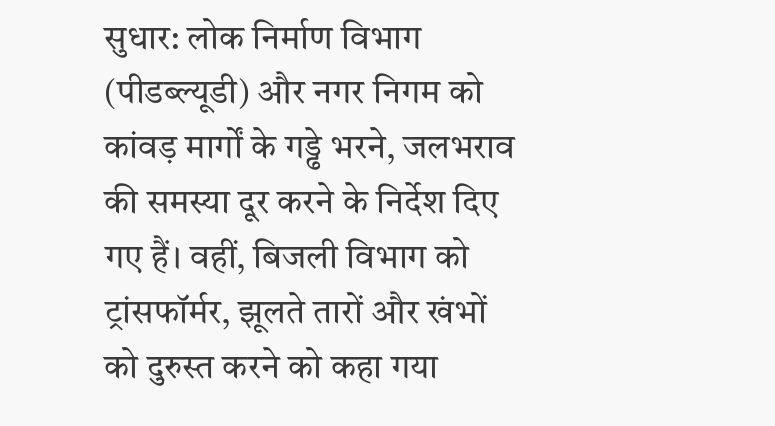सुधार: लोक निर्माण विभाग (पीडब्ल्यूडी) और नगर निगम को कांवड़ मार्गों के गड्ढे भरने, जलभराव की समस्या दूर करने के निर्देश दिए गए हैं। वहीं, बिजली विभाग को ट्रांसफॉर्मर, झूलते तारों और खंभों को दुरुस्त करने को कहा गया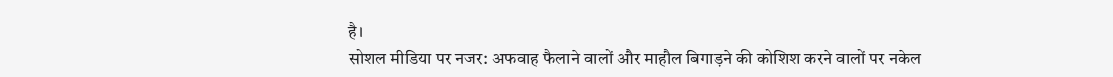है।
सोशल मीडिया पर नजर: अफवाह फैलाने वालों और माहौल बिगाड़ने की कोशिश करने वालों पर नकेल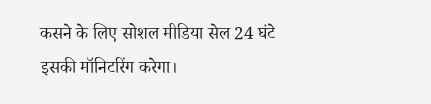कसने के लिए सोशल मीडिया सेल 24 घंटे इसकी मॉनिटरिंग करेगा।